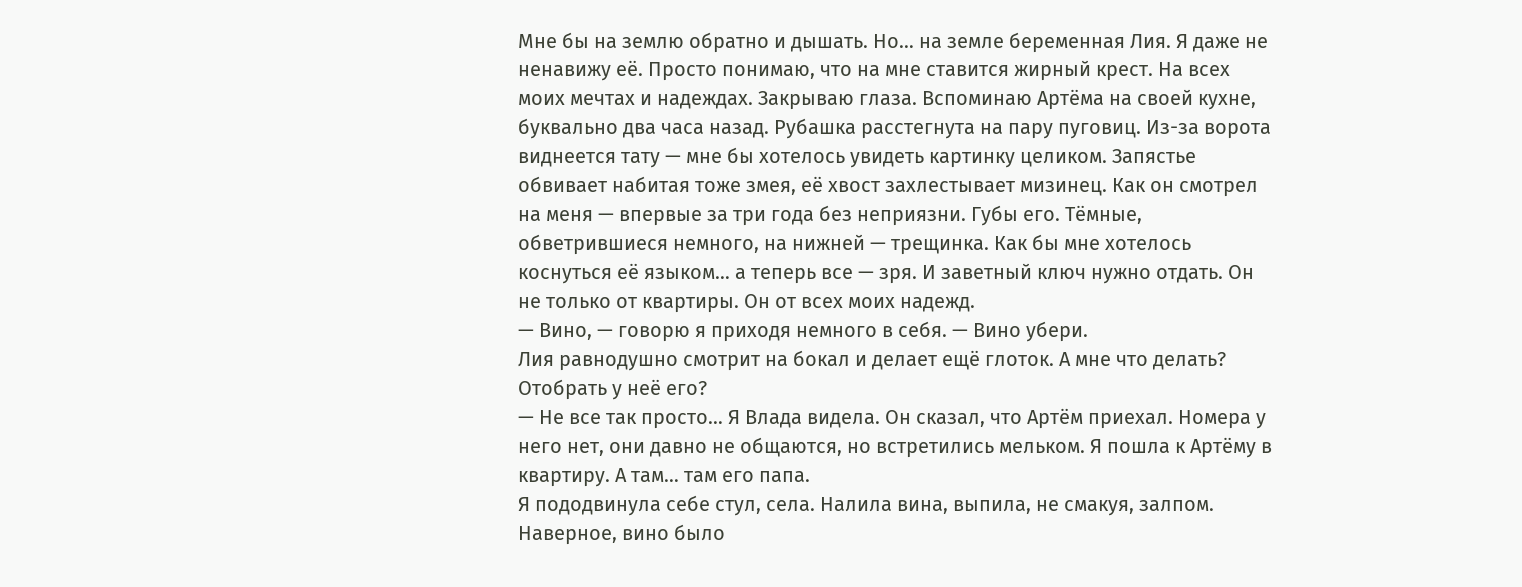Мне бы на землю обратно и дышать. Но… на земле беременная Лия. Я даже не ненавижу её. Просто понимаю, что на мне ставится жирный крест. На всех моих мечтах и надеждах. Закрываю глаза. Вспоминаю Артёма на своей кухне, буквально два часа назад. Рубашка расстегнута на пару пуговиц. Из-за ворота виднеется тату — мне бы хотелось увидеть картинку целиком. Запястье обвивает набитая тоже змея, её хвост захлестывает мизинец. Как он смотрел на меня — впервые за три года без неприязни. Губы его. Тёмные, обветрившиеся немного, на нижней — трещинка. Как бы мне хотелось коснуться её языком… а теперь все — зря. И заветный ключ нужно отдать. Он не только от квартиры. Он от всех моих надежд.
— Вино, — говорю я приходя немного в себя. — Вино убери.
Лия равнодушно смотрит на бокал и делает ещё глоток. А мне что делать? Отобрать у неё его?
— Не все так просто… Я Влада видела. Он сказал, что Артём приехал. Номера у него нет, они давно не общаются, но встретились мельком. Я пошла к Артёму в квартиру. А там… там его папа.
Я пододвинула себе стул, села. Налила вина, выпила, не смакуя, залпом. Наверное, вино было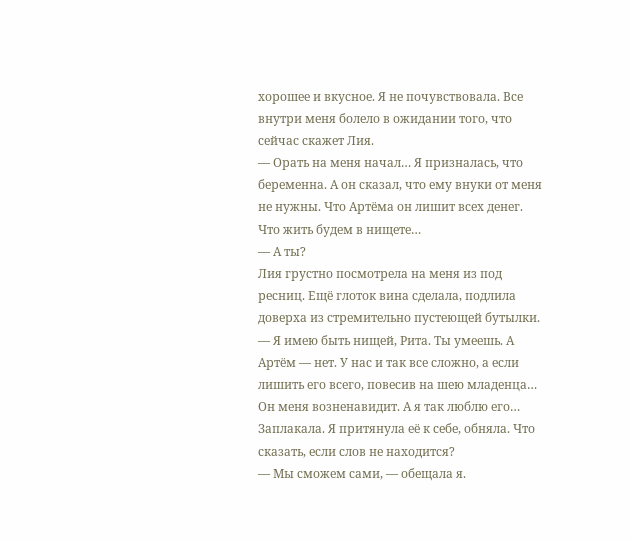хорошее и вкусное. Я не почувствовала. Все внутри меня болело в ожидании того, что сейчас скажет Лия.
— Орать на меня начал… Я призналась, что беременна. А он сказал, что ему внуки от меня не нужны. Что Артёма он лишит всех денег. Что жить будем в нищете…
— А ты?
Лия грустно посмотрела на меня из под ресниц. Ещё глоток вина сделала, подлила доверха из стремительно пустеющей бутылки.
— Я имею быть нищей, Рита. Ты умеешь. А Артём — нет. У нас и так все сложно, а если лишить его всего, повесив на шею младенца… Он меня возненавидит. А я так люблю его…
Заплакала. Я притянула её к себе, обняла. Что сказать, если слов не находится?
— Мы сможем сами, — обещала я.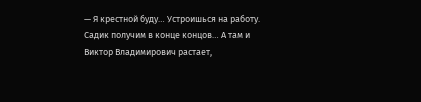— Я крестной буду… Устроишься на работу. Садик получим в конце концов… А там и Виктор Владимирович растает,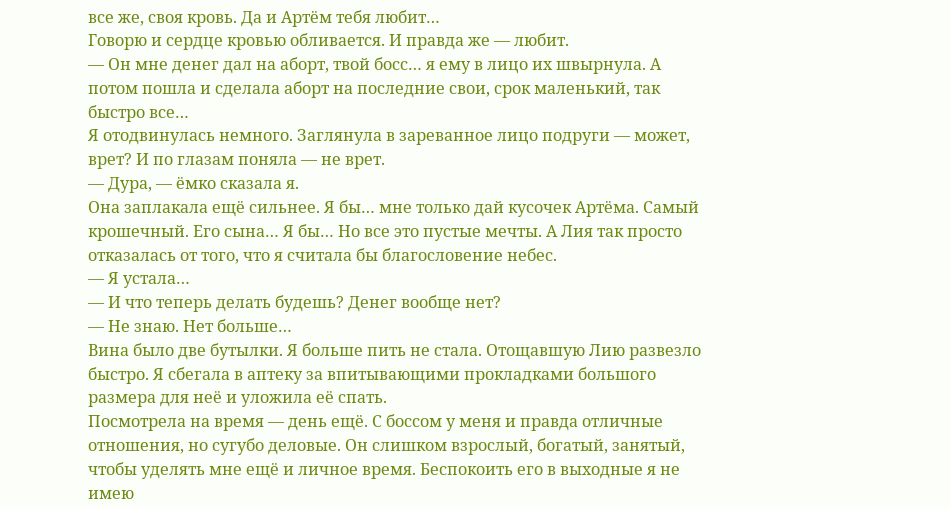все же, своя кровь. Да и Артём тебя любит…
Говорю и сердце кровью обливается. И правда же — любит.
— Он мне денег дал на аборт, твой босс… я ему в лицо их швырнула. А потом пошла и сделала аборт на последние свои, срок маленький, так быстро все…
Я отодвинулась немного. Заглянула в зареванное лицо подруги — может, врет? И по глазам поняла — не врет.
— Дура, — ёмко сказала я.
Она заплакала ещё сильнее. Я бы… мне только дай кусочек Артёма. Самый крошечный. Его сына… Я бы… Но все это пустые мечты. А Лия так просто отказалась от того, что я считала бы благословение небес.
— Я устала…
— И что теперь делать будешь? Денег вообще нет?
— Не знаю. Нет больше…
Вина было две бутылки. Я больше пить не стала. Отощавшую Лию развезло быстро. Я сбегала в аптеку за впитывающими прокладками большого размера для неё и уложила её спать.
Посмотрела на время — день ещё. С боссом у меня и правда отличные отношения, но сугубо деловые. Он слишком взрослый, богатый, занятый, чтобы уделять мне ещё и личное время. Беспокоить его в выходные я не имею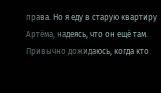права. Но я еду в старую квартиру Артёма, надеясь, что он ещё там. Привычно дожидаюсь, когда кто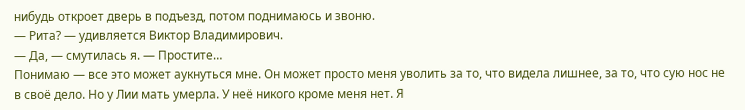нибудь откроет дверь в подъезд, потом поднимаюсь и звоню.
— Рита? — удивляется Виктор Владимирович.
— Да, — смутилась я. — Простите…
Понимаю — все это может аукнуться мне. Он может просто меня уволить за то, что видела лишнее, за то, что сую нос не в своё дело. Но у Лии мать умерла. У неё никого кроме меня нет. Я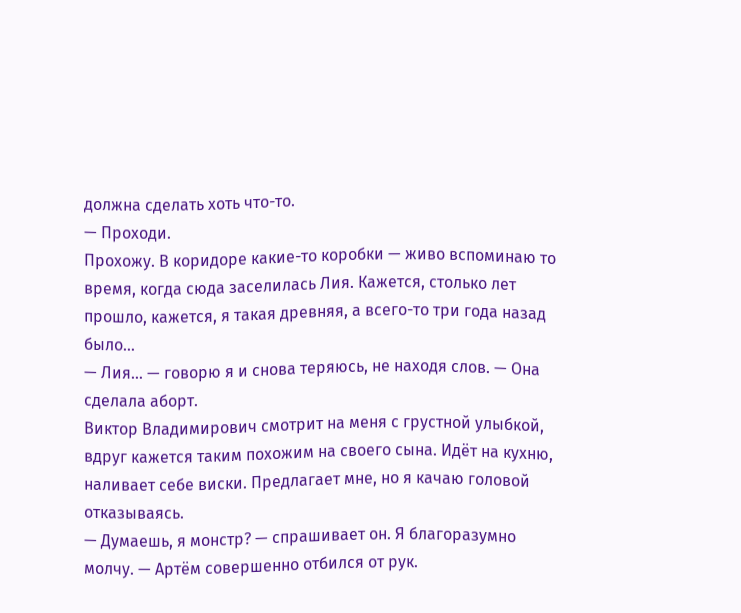должна сделать хоть что-то.
— Проходи.
Прохожу. В коридоре какие-то коробки — живо вспоминаю то время, когда сюда заселилась Лия. Кажется, столько лет прошло, кажется, я такая древняя, а всего-то три года назад было…
— Лия… — говорю я и снова теряюсь, не находя слов. — Она сделала аборт.
Виктор Владимирович смотрит на меня с грустной улыбкой, вдруг кажется таким похожим на своего сына. Идёт на кухню, наливает себе виски. Предлагает мне, но я качаю головой отказываясь.
— Думаешь, я монстр? — спрашивает он. Я благоразумно молчу. — Артём совершенно отбился от рук.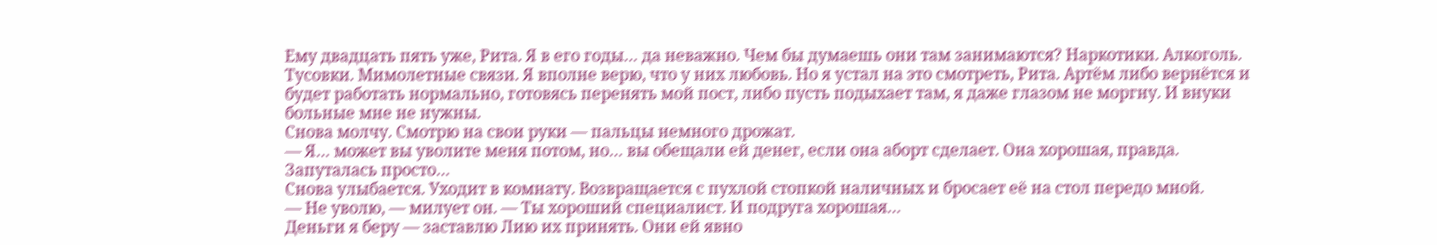Ему двадцать пять уже, Рита. Я в его годы… да неважно. Чем бы думаешь они там занимаются? Наркотики. Алкоголь. Тусовки. Мимолетные связи. Я вполне верю, что у них любовь. Но я устал на это смотреть, Рита. Артём либо вернётся и будет работать нормально, готовясь перенять мой пост, либо пусть подыхает там, я даже глазом не моргну. И внуки больные мне не нужны.
Снова молчу. Смотрю на свои руки — пальцы немного дрожат.
— Я… может вы уволите меня потом, но… вы обещали ей денег, если она аборт сделает. Она хорошая, правда. Запуталась просто…
Снова улыбается. Уходит в комнату. Возвращается с пухлой стопкой наличных и бросает её на стол передо мной.
— Не уволю, — милует он. — Ты хороший специалист. И подруга хорошая…
Деньги я беру — заставлю Лию их принять. Они ей явно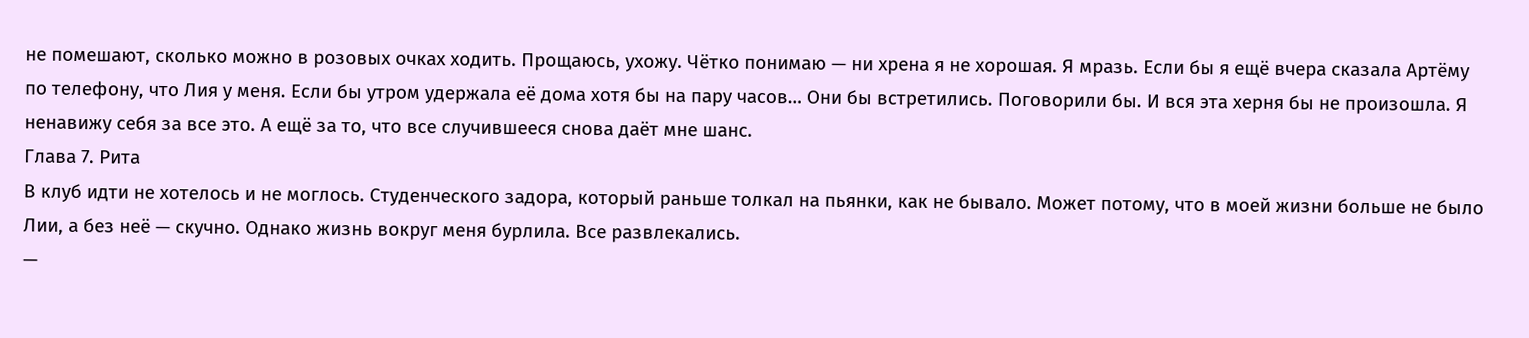не помешают, сколько можно в розовых очках ходить. Прощаюсь, ухожу. Чётко понимаю — ни хрена я не хорошая. Я мразь. Если бы я ещё вчера сказала Артёму по телефону, что Лия у меня. Если бы утром удержала её дома хотя бы на пару часов… Они бы встретились. Поговорили бы. И вся эта херня бы не произошла. Я ненавижу себя за все это. А ещё за то, что все случившееся снова даёт мне шанс.
Глава 7. Рита
В клуб идти не хотелось и не моглось. Студенческого задора, который раньше толкал на пьянки, как не бывало. Может потому, что в моей жизни больше не было Лии, а без неё — скучно. Однако жизнь вокруг меня бурлила. Все развлекались.
—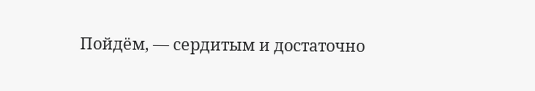Пойдём, — сердитым и достаточно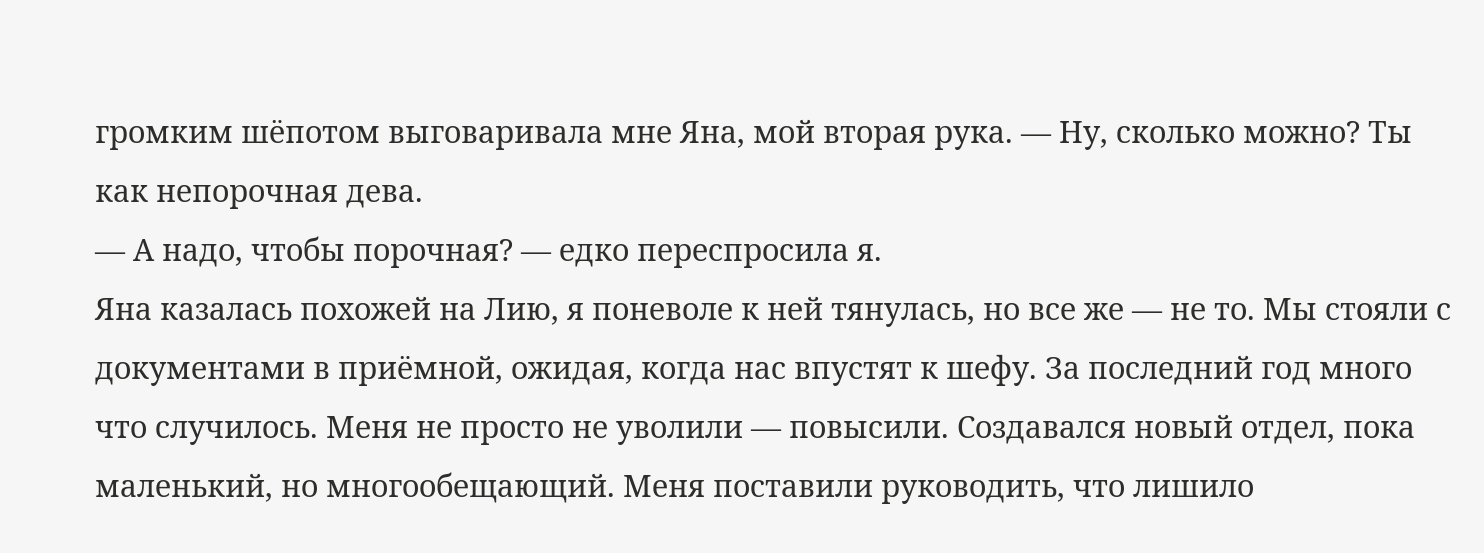громким шёпотом выговаривала мне Яна, мой вторая рука. — Ну, сколько можно? Ты как непорочная дева.
— А надо, чтобы порочная? — едко переспросила я.
Яна казалась похожей на Лию, я поневоле к ней тянулась, но все же — не то. Мы стояли с документами в приёмной, ожидая, когда нас впустят к шефу. За последний год много что случилось. Меня не просто не уволили — повысили. Создавался новый отдел, пока маленький, но многообещающий. Меня поставили руководить, что лишило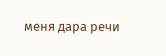меня дара речи